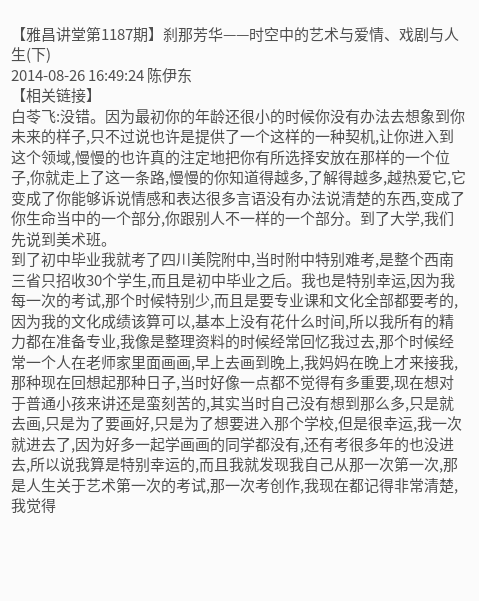【雅昌讲堂第1187期】刹那芳华——时空中的艺术与爱情、戏剧与人生(下)
2014-08-26 16:49:24 陈伊东
【相关链接】
白苓飞:没错。因为最初你的年龄还很小的时候你没有办法去想象到你未来的样子,只不过说也许是提供了一个这样的一种契机,让你进入到这个领域,慢慢的也许真的注定地把你有所选择安放在那样的一个位子,你就走上了这一条路,慢慢的你知道得越多,了解得越多,越热爱它,它变成了你能够诉说情感和表达很多言语没有办法说清楚的东西,变成了你生命当中的一个部分,你跟别人不一样的一个部分。到了大学,我们先说到美术班。
到了初中毕业我就考了四川美院附中,当时附中特别难考,是整个西南三省只招收30个学生,而且是初中毕业之后。我也是特别幸运,因为我每一次的考试,那个时候特别少,而且是要专业课和文化全部都要考的,因为我的文化成绩该算可以,基本上没有花什么时间,所以我所有的精力都在准备专业,我像是整理资料的时候经常回忆我过去,那个时候经常一个人在老师家里面画画,早上去画到晚上,我妈妈在晚上才来接我,那种现在回想起那种日子,当时好像一点都不觉得有多重要,现在想对于普通小孩来讲还是蛮刻苦的,其实当时自己没有想到那么多,只是就去画,只是为了要画好,只是为了想要进入那个学校,但是很幸运,我一次就进去了,因为好多一起学画画的同学都没有,还有考很多年的也没进去,所以说我算是特别幸运的,而且我就发现我自己从那一次第一次,那是人生关于艺术第一次的考试,那一次考创作,我现在都记得非常清楚,我觉得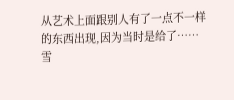从艺术上面跟别人有了一点不一样的东西出现,因为当时是给了……
雪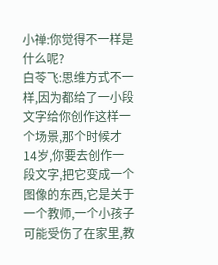小禅:你觉得不一样是什么呢?
白苓飞:思维方式不一样,因为都给了一小段文字给你创作这样一个场景,那个时候才14岁,你要去创作一段文字,把它变成一个图像的东西,它是关于一个教师,一个小孩子可能受伤了在家里,教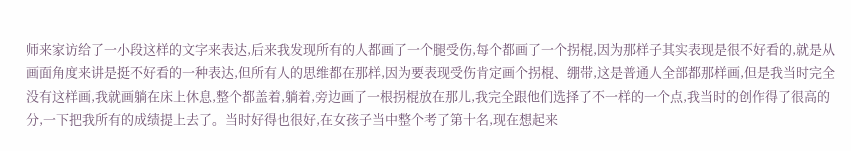师来家访给了一小段这样的文字来表达,后来我发现所有的人都画了一个腿受伤,每个都画了一个拐棍,因为那样子其实表现是很不好看的,就是从画面角度来讲是挺不好看的一种表达,但所有人的思维都在那样,因为要表现受伤肯定画个拐棍、绷带,这是普通人全部都那样画,但是我当时完全没有这样画,我就画躺在床上休息,整个都盖着,躺着,旁边画了一根拐棍放在那儿,我完全跟他们选择了不一样的一个点,我当时的创作得了很高的分,一下把我所有的成绩提上去了。当时好得也很好,在女孩子当中整个考了第十名,现在想起来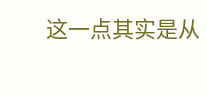这一点其实是从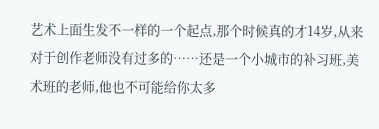艺术上面生发不一样的一个起点,那个时候真的才14岁,从来对于创作老师没有过多的……还是一个小城市的补习班,美术班的老师,他也不可能给你太多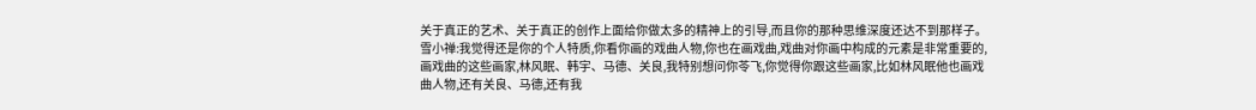关于真正的艺术、关于真正的创作上面给你做太多的精神上的引导,而且你的那种思维深度还达不到那样子。
雪小禅:我觉得还是你的个人特质,你看你画的戏曲人物,你也在画戏曲,戏曲对你画中构成的元素是非常重要的,画戏曲的这些画家,林风眠、韩宇、马德、关良,我特别想问你苓飞,你觉得你跟这些画家,比如林风眠他也画戏曲人物,还有关良、马德,还有我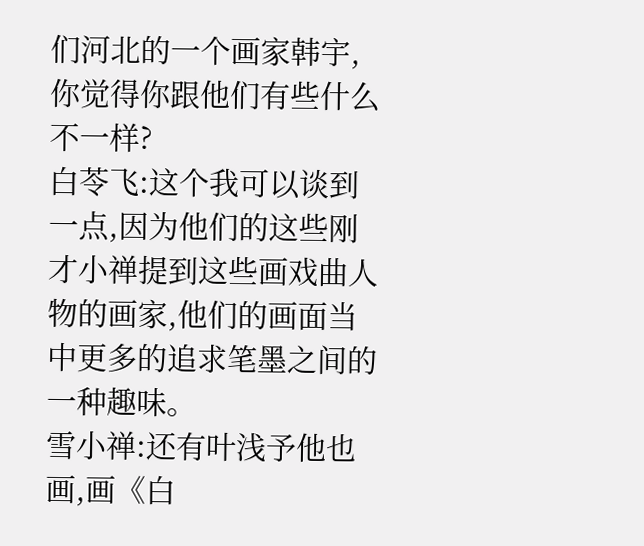们河北的一个画家韩宇,你觉得你跟他们有些什么不一样?
白苓飞:这个我可以谈到一点,因为他们的这些刚才小禅提到这些画戏曲人物的画家,他们的画面当中更多的追求笔墨之间的一种趣味。
雪小禅:还有叶浅予他也画,画《白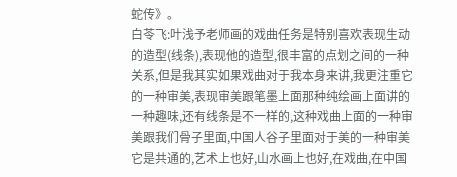蛇传》。
白苓飞:叶浅予老师画的戏曲任务是特别喜欢表现生动的造型(线条),表现他的造型,很丰富的点划之间的一种关系,但是我其实如果戏曲对于我本身来讲,我更注重它的一种审美,表现审美跟笔墨上面那种纯绘画上面讲的一种趣味,还有线条是不一样的,这种戏曲上面的一种审美跟我们骨子里面,中国人谷子里面对于美的一种审美它是共通的,艺术上也好,山水画上也好,在戏曲,在中国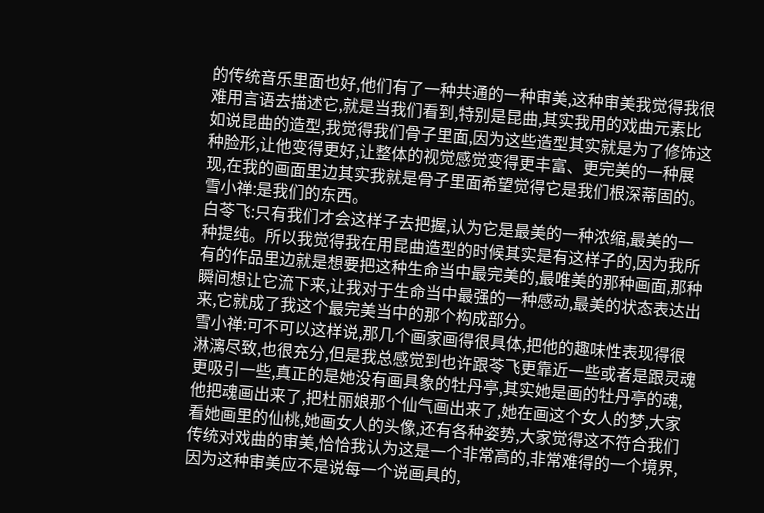的传统音乐里面也好,他们有了一种共通的一种审美,这种审美我觉得我很难用言语去描述它,就是当我们看到,特别是昆曲,其实我用的戏曲元素比如说昆曲的造型,我觉得我们骨子里面,因为这些造型其实就是为了修饰这种脸形,让他变得更好,让整体的视觉感觉变得更丰富、更完美的一种展现,在我的画面里边其实我就是骨子里面希望觉得它是我们根深蒂固的。
雪小禅:是我们的东西。
白苓飞:只有我们才会这样子去把握,认为它是最美的一种浓缩,最美的一种提纯。所以我觉得我在用昆曲造型的时候其实是有这样子的,因为我所有的作品里边就是想要把这种生命当中最完美的,最唯美的那种画面,那种瞬间想让它流下来,让我对于生命当中最强的一种感动,最美的状态表达出来,它就成了我这个最完美当中的那个构成部分。
雪小禅:可不可以这样说,那几个画家画得很具体,把他的趣味性表现得很淋漓尽致,也很充分,但是我总感觉到也许跟苓飞更靠近一些或者是跟灵魂更吸引一些,真正的是她没有画具象的牡丹亭,其实她是画的牡丹亭的魂,他把魂画出来了,把杜丽娘那个仙气画出来了,她在画这个女人的梦,大家看她画里的仙桃,她画女人的头像,还有各种姿势,大家觉得这不符合我们传统对戏曲的审美,恰恰我认为这是一个非常高的,非常难得的一个境界,因为这种审美应不是说每一个说画具的,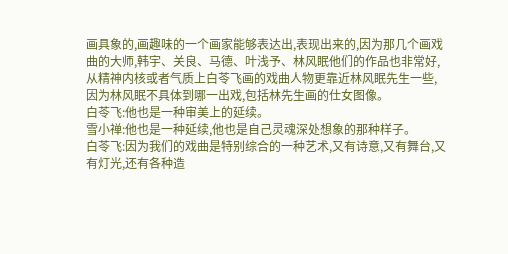画具象的,画趣味的一个画家能够表达出,表现出来的,因为那几个画戏曲的大师,韩宇、关良、马德、叶浅予、林风眠他们的作品也非常好,从精神内核或者气质上白苓飞画的戏曲人物更靠近林风眠先生一些,因为林风眠不具体到哪一出戏,包括林先生画的仕女图像。
白苓飞:他也是一种审美上的延续。
雪小禅:他也是一种延续,他也是自己灵魂深处想象的那种样子。
白苓飞:因为我们的戏曲是特别综合的一种艺术,又有诗意,又有舞台,又有灯光,还有各种造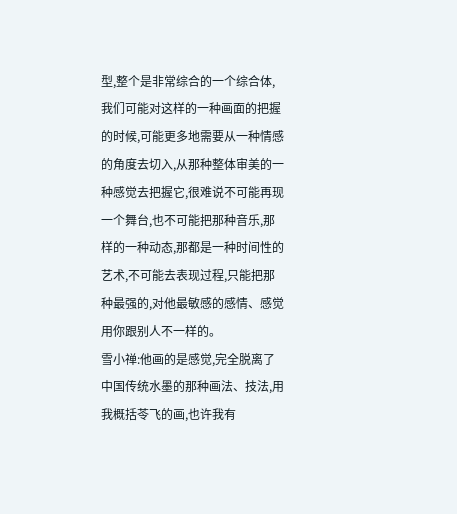型,整个是非常综合的一个综合体,我们可能对这样的一种画面的把握的时候,可能更多地需要从一种情感的角度去切入,从那种整体审美的一种感觉去把握它,很难说不可能再现一个舞台,也不可能把那种音乐,那样的一种动态,那都是一种时间性的艺术,不可能去表现过程,只能把那种最强的,对他最敏感的感情、感觉用你跟别人不一样的。
雪小禅:他画的是感觉,完全脱离了中国传统水墨的那种画法、技法,用我概括苓飞的画,也许我有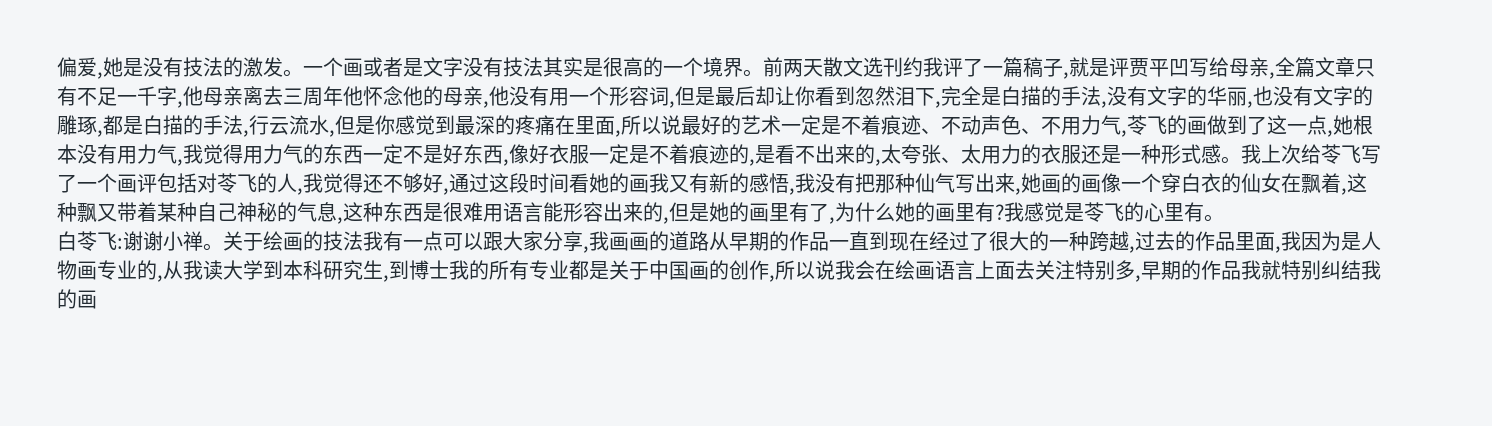偏爱,她是没有技法的激发。一个画或者是文字没有技法其实是很高的一个境界。前两天散文选刊约我评了一篇稿子,就是评贾平凹写给母亲,全篇文章只有不足一千字,他母亲离去三周年他怀念他的母亲,他没有用一个形容词,但是最后却让你看到忽然泪下,完全是白描的手法,没有文字的华丽,也没有文字的雕琢,都是白描的手法,行云流水,但是你感觉到最深的疼痛在里面,所以说最好的艺术一定是不着痕迹、不动声色、不用力气,苓飞的画做到了这一点,她根本没有用力气,我觉得用力气的东西一定不是好东西,像好衣服一定是不着痕迹的,是看不出来的,太夸张、太用力的衣服还是一种形式感。我上次给苓飞写了一个画评包括对苓飞的人,我觉得还不够好,通过这段时间看她的画我又有新的感悟,我没有把那种仙气写出来,她画的画像一个穿白衣的仙女在飘着,这种飘又带着某种自己神秘的气息,这种东西是很难用语言能形容出来的,但是她的画里有了,为什么她的画里有?我感觉是苓飞的心里有。
白苓飞:谢谢小禅。关于绘画的技法我有一点可以跟大家分享,我画画的道路从早期的作品一直到现在经过了很大的一种跨越,过去的作品里面,我因为是人物画专业的,从我读大学到本科研究生,到博士我的所有专业都是关于中国画的创作,所以说我会在绘画语言上面去关注特别多,早期的作品我就特别纠结我的画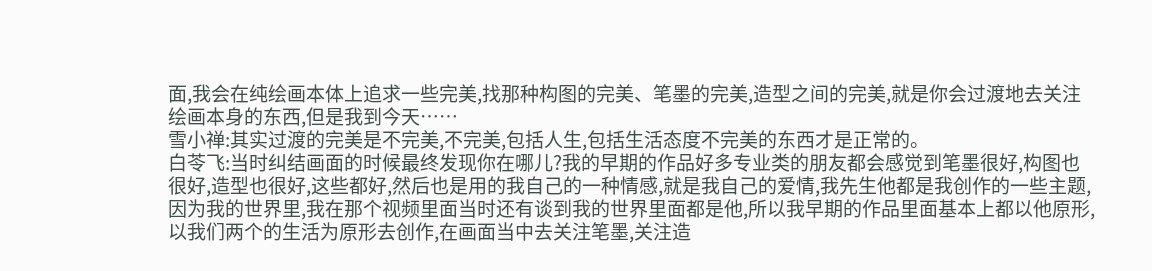面,我会在纯绘画本体上追求一些完美,找那种构图的完美、笔墨的完美,造型之间的完美,就是你会过渡地去关注绘画本身的东西,但是我到今天……
雪小禅:其实过渡的完美是不完美,不完美,包括人生,包括生活态度不完美的东西才是正常的。
白苓飞:当时纠结画面的时候最终发现你在哪儿?我的早期的作品好多专业类的朋友都会感觉到笔墨很好,构图也很好,造型也很好,这些都好,然后也是用的我自己的一种情感,就是我自己的爱情,我先生他都是我创作的一些主题,因为我的世界里,我在那个视频里面当时还有谈到我的世界里面都是他,所以我早期的作品里面基本上都以他原形,以我们两个的生活为原形去创作,在画面当中去关注笔墨,关注造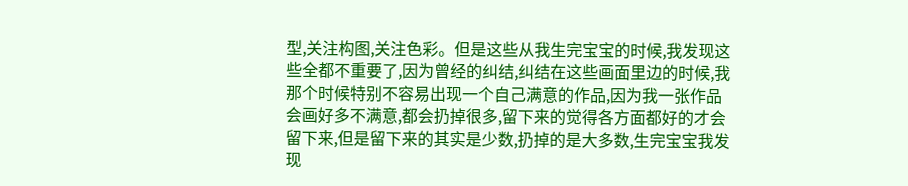型,关注构图,关注色彩。但是这些从我生完宝宝的时候,我发现这些全都不重要了,因为曾经的纠结,纠结在这些画面里边的时候,我那个时候特别不容易出现一个自己满意的作品,因为我一张作品会画好多不满意,都会扔掉很多,留下来的觉得各方面都好的才会留下来,但是留下来的其实是少数,扔掉的是大多数,生完宝宝我发现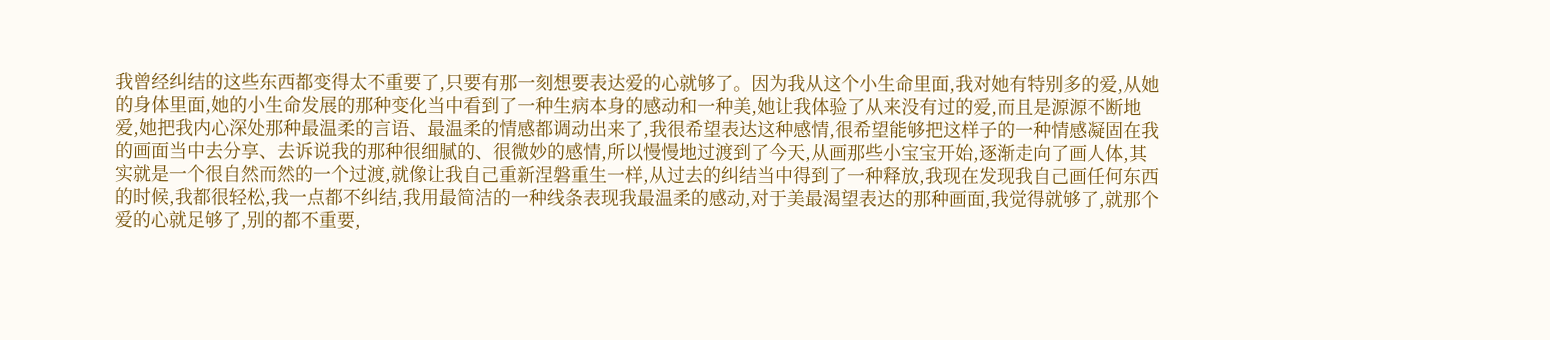我曾经纠结的这些东西都变得太不重要了,只要有那一刻想要表达爱的心就够了。因为我从这个小生命里面,我对她有特别多的爱,从她的身体里面,她的小生命发展的那种变化当中看到了一种生病本身的感动和一种美,她让我体验了从来没有过的爱,而且是源源不断地爱,她把我内心深处那种最温柔的言语、最温柔的情感都调动出来了,我很希望表达这种感情,很希望能够把这样子的一种情感凝固在我的画面当中去分享、去诉说我的那种很细腻的、很微妙的感情,所以慢慢地过渡到了今天,从画那些小宝宝开始,逐渐走向了画人体,其实就是一个很自然而然的一个过渡,就像让我自己重新涅磐重生一样,从过去的纠结当中得到了一种释放,我现在发现我自己画任何东西的时候,我都很轻松,我一点都不纠结,我用最简洁的一种线条表现我最温柔的感动,对于美最渴望表达的那种画面,我觉得就够了,就那个爱的心就足够了,别的都不重要,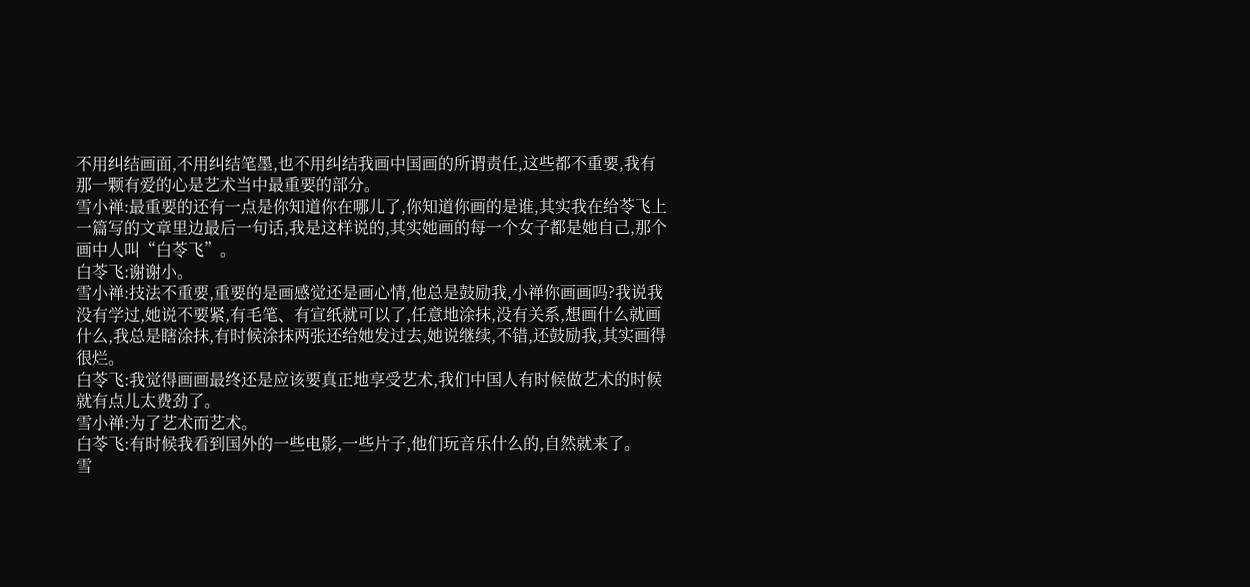不用纠结画面,不用纠结笔墨,也不用纠结我画中国画的所谓责任,这些都不重要,我有那一颗有爱的心是艺术当中最重要的部分。
雪小禅:最重要的还有一点是你知道你在哪儿了,你知道你画的是谁,其实我在给苓飞上一篇写的文章里边最后一句话,我是这样说的,其实她画的每一个女子都是她自己,那个画中人叫“白苓飞”。
白苓飞:谢谢小。
雪小禅:技法不重要,重要的是画感觉还是画心情,他总是鼓励我,小禅你画画吗?我说我没有学过,她说不要紧,有毛笔、有宣纸就可以了,任意地涂抹,没有关系,想画什么就画什么,我总是瞎涂抹,有时候涂抹两张还给她发过去,她说继续,不错,还鼓励我,其实画得很烂。
白苓飞:我觉得画画最终还是应该要真正地享受艺术,我们中国人有时候做艺术的时候就有点儿太费劲了。
雪小禅:为了艺术而艺术。
白苓飞:有时候我看到国外的一些电影,一些片子,他们玩音乐什么的,自然就来了。
雪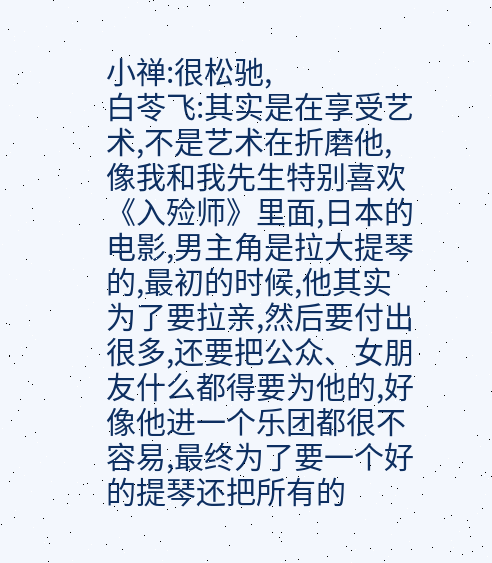小禅:很松驰,
白苓飞:其实是在享受艺术,不是艺术在折磨他,像我和我先生特别喜欢《入殓师》里面,日本的电影,男主角是拉大提琴的,最初的时候,他其实为了要拉亲,然后要付出很多,还要把公众、女朋友什么都得要为他的,好像他进一个乐团都很不容易,最终为了要一个好的提琴还把所有的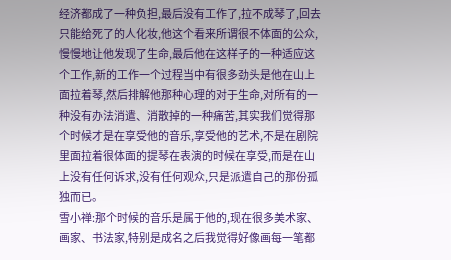经济都成了一种负担,最后没有工作了,拉不成琴了,回去只能给死了的人化妆,他这个看来所谓很不体面的公众,慢慢地让他发现了生命,最后他在这样子的一种适应这个工作,新的工作一个过程当中有很多劲头是他在山上面拉着琴,然后排解他那种心理的对于生命,对所有的一种没有办法消遣、消散掉的一种痛苦,其实我们觉得那个时候才是在享受他的音乐,享受他的艺术,不是在剧院里面拉着很体面的提琴在表演的时候在享受,而是在山上没有任何诉求,没有任何观众,只是派遣自己的那份孤独而已。
雪小禅:那个时候的音乐是属于他的,现在很多美术家、画家、书法家,特别是成名之后我觉得好像画每一笔都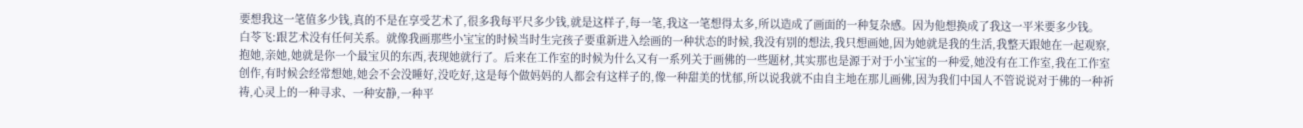要想我这一笔值多少钱,真的不是在享受艺术了,很多我每平尺多少钱,就是这样子,每一笔,我这一笔想得太多,所以造成了画面的一种复杂感。因为他想换成了我这一平米要多少钱。
白苓飞:跟艺术没有任何关系。就像我画那些小宝宝的时候当时生完孩子要重新进入绘画的一种状态的时候,我没有别的想法,我只想画她,因为她就是我的生活,我整天跟她在一起观察,抱她,亲她,她就是你一个最宝贝的东西,表现她就行了。后来在工作室的时候为什么又有一系列关于画佛的一些题材,其实那也是源于对于小宝宝的一种爱,她没有在工作室,我在工作室创作,有时候会经常想她,她会不会没睡好,没吃好,这是每个做妈妈的人都会有这样子的,像一种甜美的忧郁,所以说我就不由自主地在那儿画佛,因为我们中国人不管说说对于佛的一种祈祷,心灵上的一种寻求、一种安静,一种平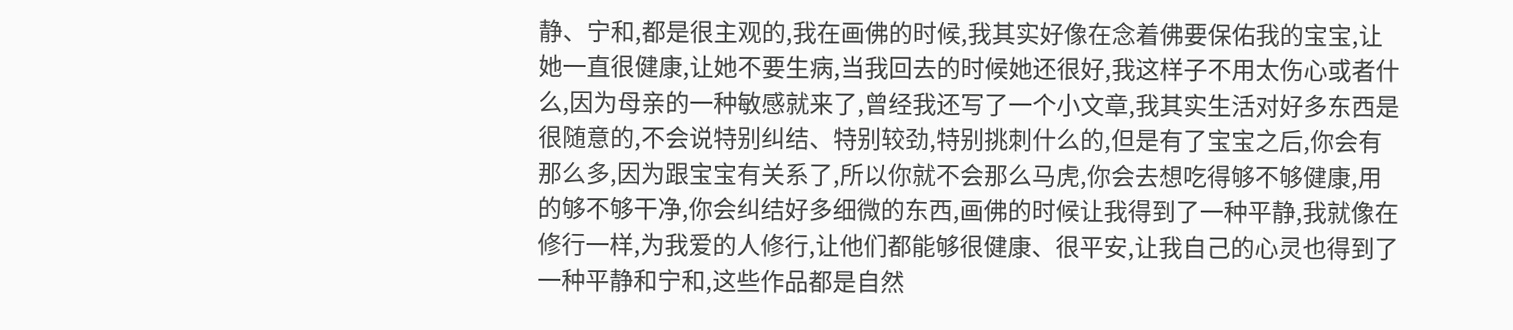静、宁和,都是很主观的,我在画佛的时候,我其实好像在念着佛要保佑我的宝宝,让她一直很健康,让她不要生病,当我回去的时候她还很好,我这样子不用太伤心或者什么,因为母亲的一种敏感就来了,曾经我还写了一个小文章,我其实生活对好多东西是很随意的,不会说特别纠结、特别较劲,特别挑刺什么的,但是有了宝宝之后,你会有那么多,因为跟宝宝有关系了,所以你就不会那么马虎,你会去想吃得够不够健康,用的够不够干净,你会纠结好多细微的东西,画佛的时候让我得到了一种平静,我就像在修行一样,为我爱的人修行,让他们都能够很健康、很平安,让我自己的心灵也得到了一种平静和宁和,这些作品都是自然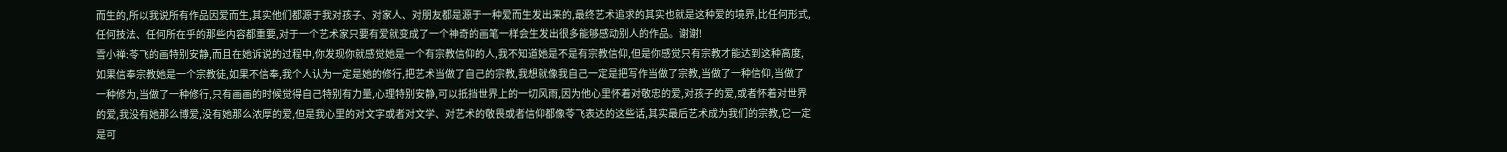而生的,所以我说所有作品因爱而生,其实他们都源于我对孩子、对家人、对朋友都是源于一种爱而生发出来的,最终艺术追求的其实也就是这种爱的境界,比任何形式,任何技法、任何所在乎的那些内容都重要,对于一个艺术家只要有爱就变成了一个神奇的画笔一样会生发出很多能够感动别人的作品。谢谢!
雪小禅:苓飞的画特别安静,而且在她诉说的过程中,你发现你就感觉她是一个有宗教信仰的人,我不知道她是不是有宗教信仰,但是你感觉只有宗教才能达到这种高度,如果信奉宗教她是一个宗教徒,如果不信奉,我个人认为一定是她的修行,把艺术当做了自己的宗教,我想就像我自己一定是把写作当做了宗教,当做了一种信仰,当做了一种修为,当做了一种修行,只有画画的时候觉得自己特别有力量,心理特别安静,可以抵挡世界上的一切风雨,因为他心里怀着对敬忠的爱,对孩子的爱,或者怀着对世界的爱,我没有她那么博爱,没有她那么浓厚的爱,但是我心里的对文字或者对文学、对艺术的敬畏或者信仰都像苓飞表达的这些话,其实最后艺术成为我们的宗教,它一定是可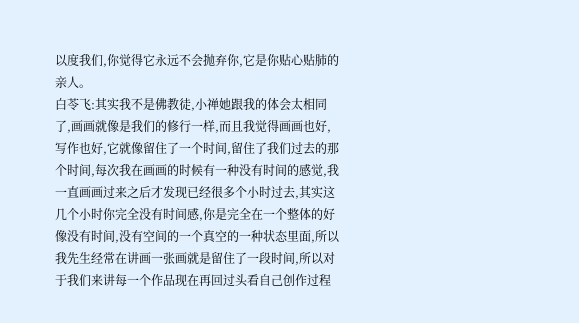以度我们,你觉得它永远不会抛弃你,它是你贴心贴肺的亲人。
白苓飞:其实我不是佛教徒,小禅她跟我的体会太相同了,画画就像是我们的修行一样,而且我觉得画画也好,写作也好,它就像留住了一个时间,留住了我们过去的那个时间,每次我在画画的时候有一种没有时间的感觉,我一直画画过来之后才发现已经很多个小时过去,其实这几个小时你完全没有时间感,你是完全在一个整体的好像没有时间,没有空间的一个真空的一种状态里面,所以我先生经常在讲画一张画就是留住了一段时间,所以对于我们来讲每一个作品现在再回过头看自己创作过程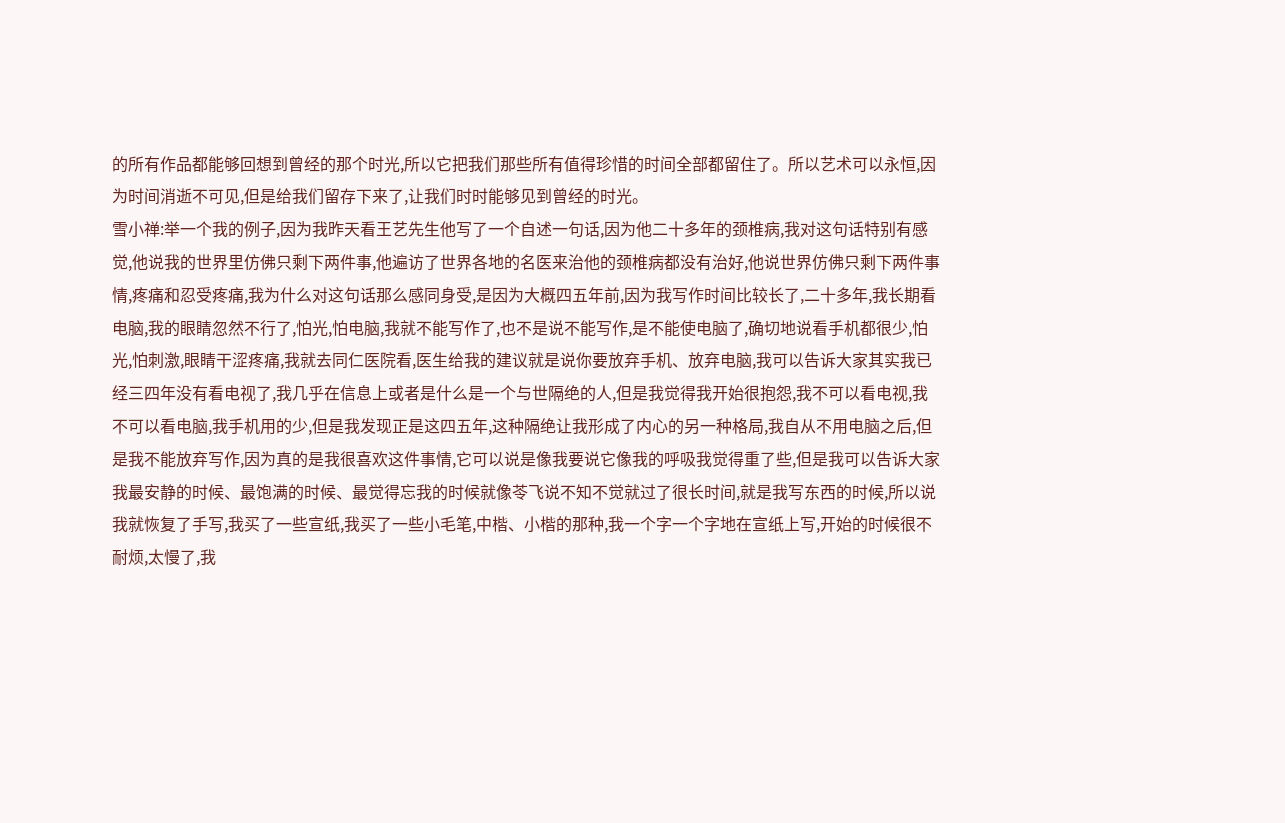的所有作品都能够回想到曾经的那个时光,所以它把我们那些所有值得珍惜的时间全部都留住了。所以艺术可以永恒,因为时间消逝不可见,但是给我们留存下来了,让我们时时能够见到曾经的时光。
雪小禅:举一个我的例子,因为我昨天看王艺先生他写了一个自述一句话,因为他二十多年的颈椎病,我对这句话特别有感觉,他说我的世界里仿佛只剩下两件事,他遍访了世界各地的名医来治他的颈椎病都没有治好,他说世界仿佛只剩下两件事情,疼痛和忍受疼痛,我为什么对这句话那么感同身受,是因为大概四五年前,因为我写作时间比较长了,二十多年,我长期看电脑,我的眼睛忽然不行了,怕光,怕电脑,我就不能写作了,也不是说不能写作,是不能使电脑了,确切地说看手机都很少,怕光,怕刺激,眼睛干涩疼痛,我就去同仁医院看,医生给我的建议就是说你要放弃手机、放弃电脑,我可以告诉大家其实我已经三四年没有看电视了,我几乎在信息上或者是什么是一个与世隔绝的人,但是我觉得我开始很抱怨,我不可以看电视,我不可以看电脑,我手机用的少,但是我发现正是这四五年,这种隔绝让我形成了内心的另一种格局,我自从不用电脑之后,但是我不能放弃写作,因为真的是我很喜欢这件事情,它可以说是像我要说它像我的呼吸我觉得重了些,但是我可以告诉大家我最安静的时候、最饱满的时候、最觉得忘我的时候就像苓飞说不知不觉就过了很长时间,就是我写东西的时候,所以说我就恢复了手写,我买了一些宣纸,我买了一些小毛笔,中楷、小楷的那种,我一个字一个字地在宣纸上写,开始的时候很不耐烦,太慢了,我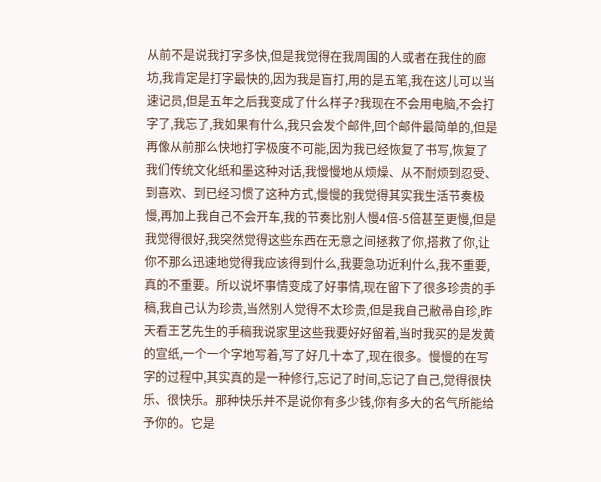从前不是说我打字多快,但是我觉得在我周围的人或者在我住的廊坊,我肯定是打字最快的,因为我是盲打,用的是五笔,我在这儿可以当速记员,但是五年之后我变成了什么样子?我现在不会用电脑,不会打字了,我忘了,我如果有什么,我只会发个邮件,回个邮件最简单的,但是再像从前那么快地打字极度不可能,因为我已经恢复了书写,恢复了我们传统文化纸和墨这种对话,我慢慢地从烦燥、从不耐烦到忍受、到喜欢、到已经习惯了这种方式,慢慢的我觉得其实我生活节奏极慢,再加上我自己不会开车,我的节奏比别人慢4倍-5倍甚至更慢,但是我觉得很好,我突然觉得这些东西在无意之间拯救了你,搭救了你,让你不那么迅速地觉得我应该得到什么,我要急功近利什么,我不重要,真的不重要。所以说坏事情变成了好事情,现在留下了很多珍贵的手稿,我自己认为珍贵,当然别人觉得不太珍贵,但是我自己敝帚自珍,昨天看王艺先生的手稿我说家里这些我要好好留着,当时我买的是发黄的宣纸,一个一个字地写着,写了好几十本了,现在很多。慢慢的在写字的过程中,其实真的是一种修行,忘记了时间,忘记了自己,觉得很快乐、很快乐。那种快乐并不是说你有多少钱,你有多大的名气所能给予你的。它是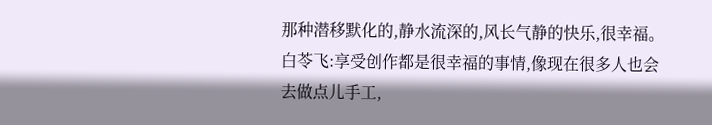那种潜移默化的,静水流深的,风长气静的快乐,很幸福。
白苓飞:享受创作都是很幸福的事情,像现在很多人也会去做点儿手工,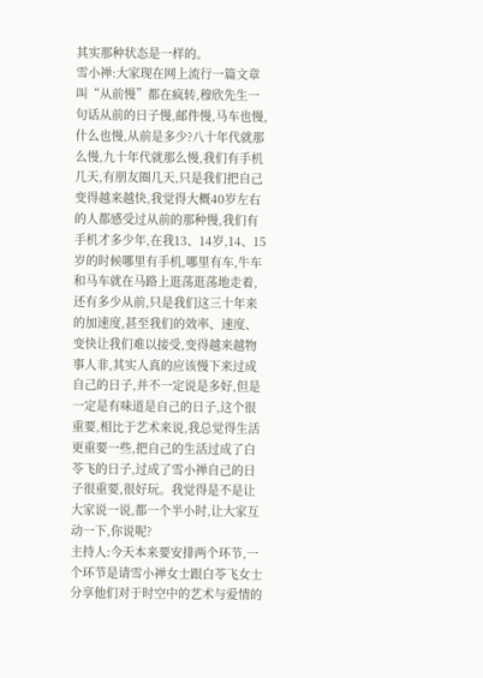其实那种状态是一样的。
雪小禅:大家现在网上流行一篇文章叫“从前慢”都在疯转,穆欣先生一句话从前的日子慢,邮件慢,马车也慢,什么也慢,从前是多少?八十年代就那么慢,九十年代就那么慢,我们有手机几天,有朋友圈几天,只是我们把自己变得越来越快,我觉得大概40岁左右的人都感受过从前的那种慢,我们有手机才多少年,在我13、14岁,14、15岁的时候哪里有手机,哪里有车,牛车和马车就在马路上逛荡逛荡地走着,还有多少从前,只是我们这三十年来的加速度,甚至我们的效率、速度、变快让我们难以接受,变得越来越物事人非,其实人真的应该慢下来过成自己的日子,并不一定说是多好,但是一定是有味道是自己的日子,这个很重要,相比于艺术来说,我总觉得生活更重要一些,把自己的生活过成了白苓飞的日子,过成了雪小禅自己的日子很重要,很好玩。我觉得是不是让大家说一说,都一个半小时,让大家互动一下,你说呢?
主持人:今天本来要安排两个环节,一个环节是请雪小禅女士跟白苓飞女士分享他们对于时空中的艺术与爱情的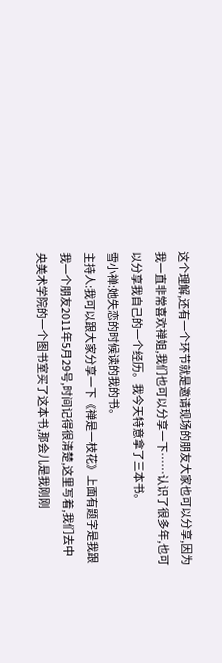这个理解,还有一个环节就是邀请现场的朋友大家也可以分享,因为我一直非常喜欢禅姐,我们也可以分享一下……认识了很多年,也可以分享我自己的一个经历。我今天特意拿了三本书。
雪小禅:她失恋的时候读的我的书。
主持人:我可以跟大家分享一下《禅是一枝花》上面有题字是我跟我一个朋友2011年5月29号,时间记得很清楚,这里写着,我们去中央美术学院的一个图书室买了这本书,那会儿是我刚刚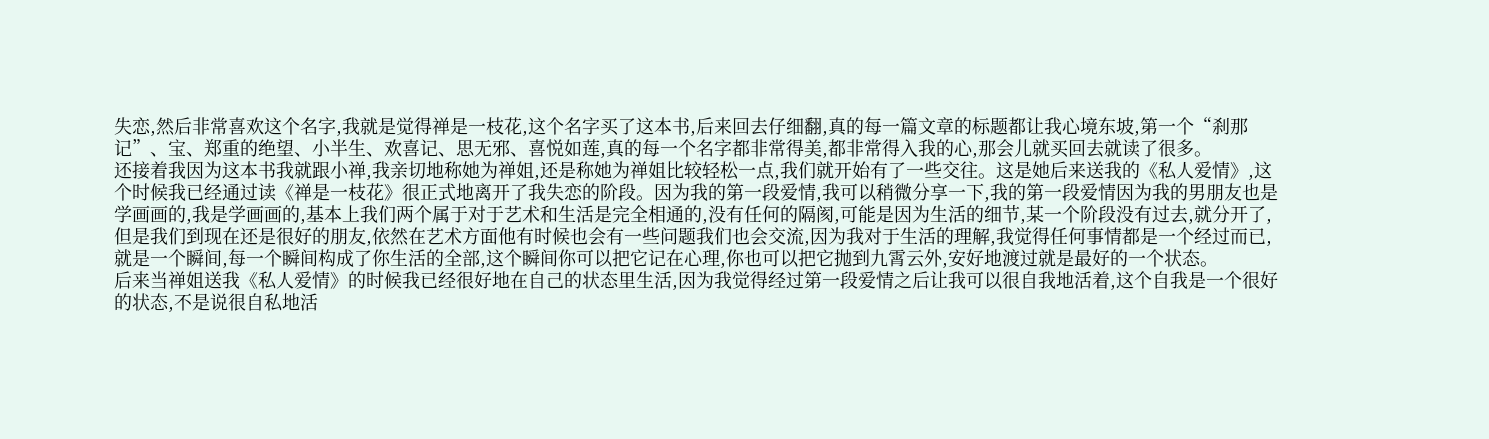失恋,然后非常喜欢这个名字,我就是觉得禅是一枝花,这个名字买了这本书,后来回去仔细翻,真的每一篇文章的标题都让我心境东坡,第一个“刹那记”、宝、郑重的绝望、小半生、欢喜记、思无邪、喜悦如莲,真的每一个名字都非常得美,都非常得入我的心,那会儿就买回去就读了很多。
还接着我因为这本书我就跟小禅,我亲切地称她为禅姐,还是称她为禅姐比较轻松一点,我们就开始有了一些交往。这是她后来送我的《私人爱情》,这个时候我已经通过读《禅是一枝花》很正式地离开了我失恋的阶段。因为我的第一段爱情,我可以稍微分享一下,我的第一段爱情因为我的男朋友也是学画画的,我是学画画的,基本上我们两个属于对于艺术和生活是完全相通的,没有任何的隔阂,可能是因为生活的细节,某一个阶段没有过去,就分开了,但是我们到现在还是很好的朋友,依然在艺术方面他有时候也会有一些问题我们也会交流,因为我对于生活的理解,我觉得任何事情都是一个经过而已,就是一个瞬间,每一个瞬间构成了你生活的全部,这个瞬间你可以把它记在心理,你也可以把它抛到九霄云外,安好地渡过就是最好的一个状态。
后来当禅姐送我《私人爱情》的时候我已经很好地在自己的状态里生活,因为我觉得经过第一段爱情之后让我可以很自我地活着,这个自我是一个很好的状态,不是说很自私地活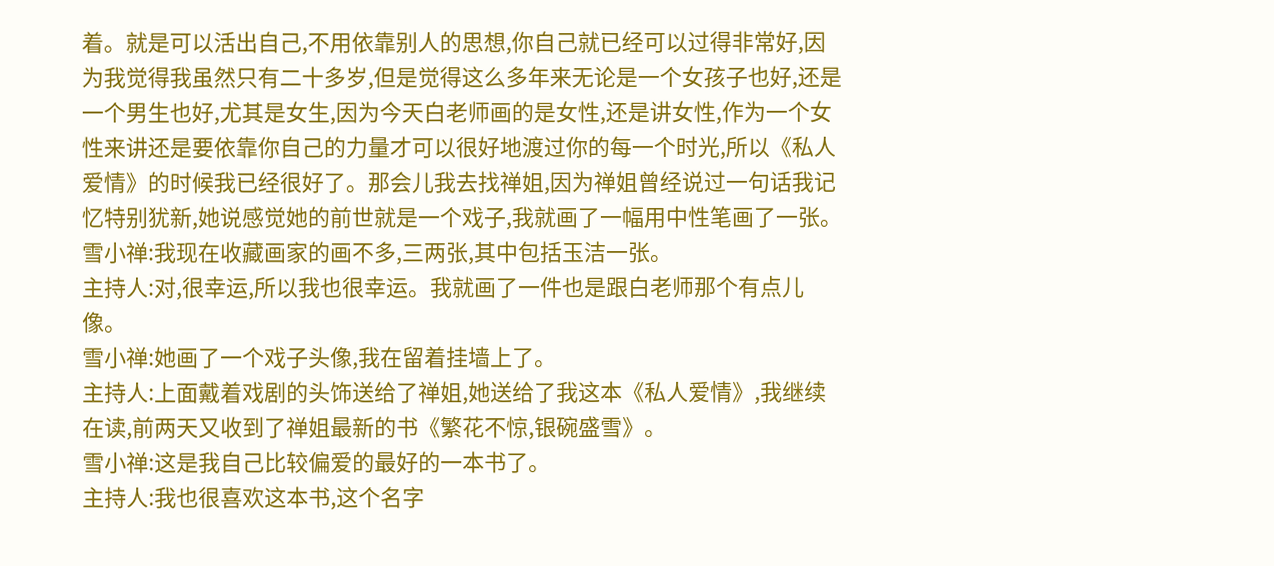着。就是可以活出自己,不用依靠别人的思想,你自己就已经可以过得非常好,因为我觉得我虽然只有二十多岁,但是觉得这么多年来无论是一个女孩子也好,还是一个男生也好,尤其是女生,因为今天白老师画的是女性,还是讲女性,作为一个女性来讲还是要依靠你自己的力量才可以很好地渡过你的每一个时光,所以《私人爱情》的时候我已经很好了。那会儿我去找禅姐,因为禅姐曾经说过一句话我记忆特别犹新,她说感觉她的前世就是一个戏子,我就画了一幅用中性笔画了一张。
雪小禅:我现在收藏画家的画不多,三两张,其中包括玉洁一张。
主持人:对,很幸运,所以我也很幸运。我就画了一件也是跟白老师那个有点儿像。
雪小禅:她画了一个戏子头像,我在留着挂墙上了。
主持人:上面戴着戏剧的头饰送给了禅姐,她送给了我这本《私人爱情》,我继续在读,前两天又收到了禅姐最新的书《繁花不惊,银碗盛雪》。
雪小禅:这是我自己比较偏爱的最好的一本书了。
主持人:我也很喜欢这本书,这个名字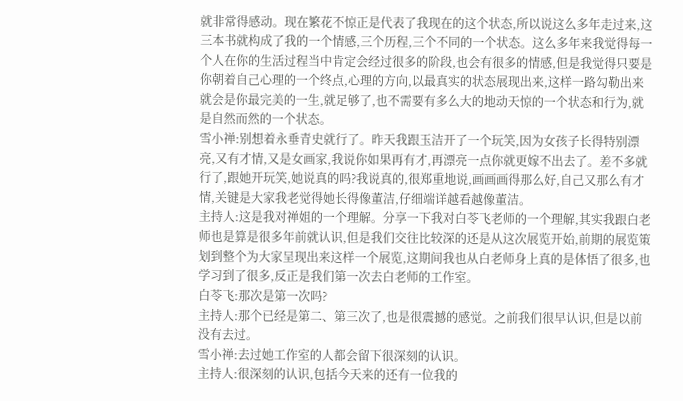就非常得感动。现在繁花不惊正是代表了我现在的这个状态,所以说这么多年走过来,这三本书就构成了我的一个情感,三个历程,三个不同的一个状态。这么多年来我觉得每一个人在你的生活过程当中肯定会经过很多的阶段,也会有很多的情感,但是我觉得只要是你朝着自己心理的一个终点,心理的方向,以最真实的状态展现出来,这样一路勾勒出来就会是你最完美的一生,就足够了,也不需要有多么大的地动天惊的一个状态和行为,就是自然而然的一个状态。
雪小禅:别想着永垂青史就行了。昨天我跟玉洁开了一个玩笑,因为女孩子长得特别漂亮,又有才情,又是女画家,我说你如果再有才,再漂亮一点你就更嫁不出去了。差不多就行了,跟她开玩笑,她说真的吗?我说真的,很郑重地说,画画画得那么好,自己又那么有才情,关键是大家我老觉得她长得像董洁,仔细端详越看越像董洁。
主持人:这是我对禅姐的一个理解。分享一下我对白苓飞老师的一个理解,其实我跟白老师也是算是很多年前就认识,但是我们交往比较深的还是从这次展览开始,前期的展览策划到整个为大家呈现出来这样一个展览,这期间我也从白老师身上真的是体悟了很多,也学习到了很多,反正是我们第一次去白老师的工作室。
白苓飞:那次是第一次吗?
主持人:那个已经是第二、第三次了,也是很震撼的感觉。之前我们很早认识,但是以前没有去过。
雪小禅:去过她工作室的人都会留下很深刻的认识。
主持人:很深刻的认识,包括今天来的还有一位我的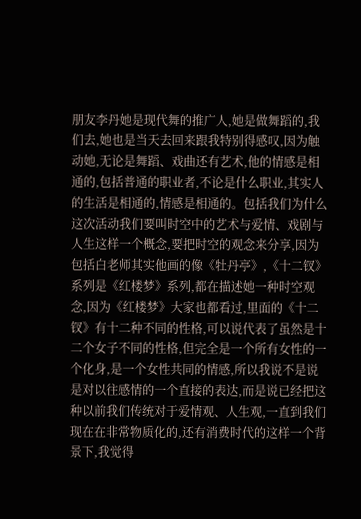朋友李丹她是现代舞的推广人,她是做舞蹈的,我们去,她也是当天去回来跟我特别得感叹,因为触动她,无论是舞蹈、戏曲还有艺术,他的情感是相通的,包括普通的职业者,不论是什么职业,其实人的生活是相通的,情感是相通的。包括我们为什么这次活动我们要叫时空中的艺术与爱情、戏剧与人生这样一个概念,要把时空的观念来分享,因为包括白老师其实他画的像《牡丹亭》,《十二钗》系列是《红楼梦》系列,都在描述她一种时空观念,因为《红楼梦》大家也都看过,里面的《十二钗》有十二种不同的性格,可以说代表了虽然是十二个女子不同的性格,但完全是一个所有女性的一个化身,是一个女性共同的情感,所以我说不是说是对以往感情的一个直接的表达,而是说已经把这种以前我们传统对于爱情观、人生观,一直到我们现在在非常物质化的,还有消费时代的这样一个背景下,我觉得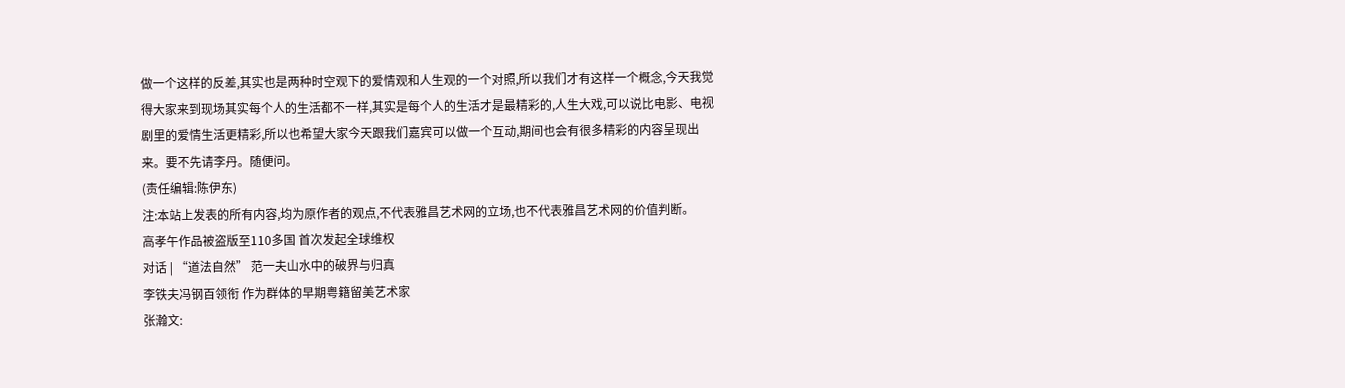做一个这样的反差,其实也是两种时空观下的爱情观和人生观的一个对照,所以我们才有这样一个概念,今天我觉得大家来到现场其实每个人的生活都不一样,其实是每个人的生活才是最精彩的,人生大戏,可以说比电影、电视剧里的爱情生活更精彩,所以也希望大家今天跟我们嘉宾可以做一个互动,期间也会有很多精彩的内容呈现出来。要不先请李丹。随便问。
(责任编辑:陈伊东)
注:本站上发表的所有内容,均为原作者的观点,不代表雅昌艺术网的立场,也不代表雅昌艺术网的价值判断。
高孝午作品被盗版至110多国 首次发起全球维权
对话 | “道法自然” 范一夫山水中的破界与归真
李铁夫冯钢百领衔 作为群体的早期粤籍留美艺术家
张瀚文: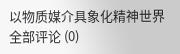以物质媒介具象化精神世界
全部评论 (0)